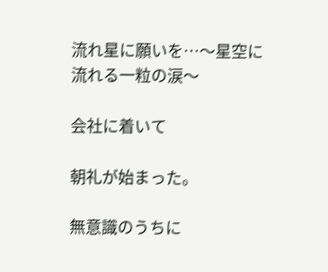流れ星に願いを…〜星空に流れる一粒の涙〜

会社に着いて

朝礼が始まった。

無意識のうちに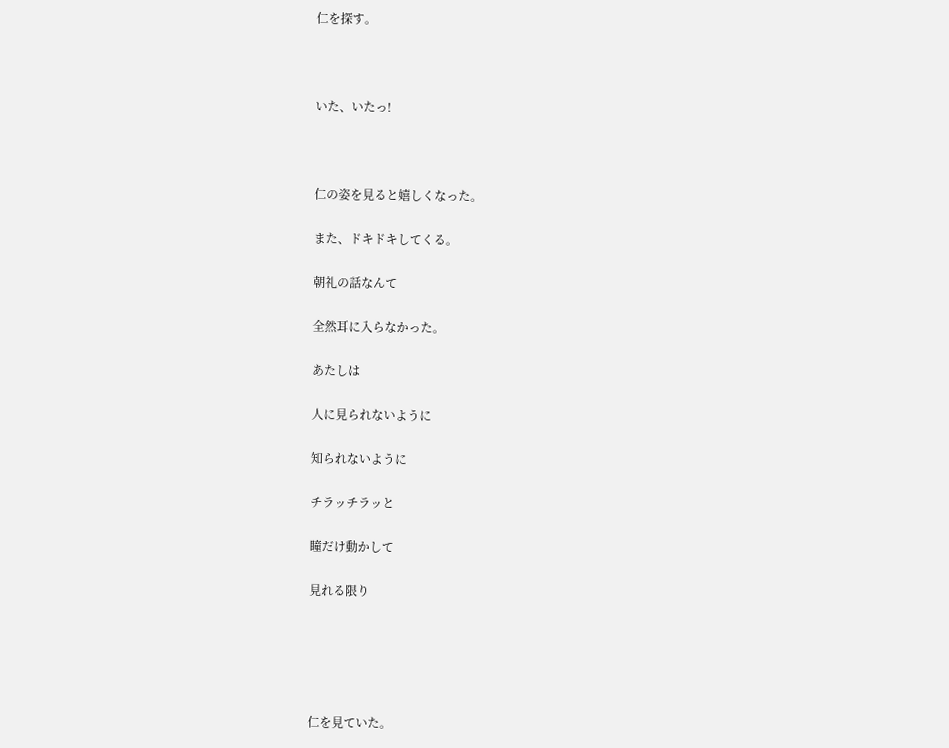仁を探す。



いた、いたっ!



仁の姿を見ると嬉しくなった。

また、ドキドキしてくる。

朝礼の話なんて

全然耳に入らなかった。

あたしは

人に見られないように

知られないように

チラッチラッと

瞳だけ動かして

見れる限り





仁を見ていた。